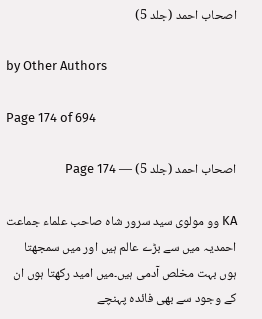اصحاب احمد (جلد 5)

by Other Authors

Page 174 of 694

اصحاب احمد (جلد 5) — Page 174

KA وو مولوی سید سرور شاہ صاحب علماء جماعت احمدیہ میں سے بڑے عالم ہیں اور میں سمجھتا ہوں بہت مخلص آدمی ہیں۔میں امید رکھتا ہوں ان کے وجود سے بھی فائدہ پہنچے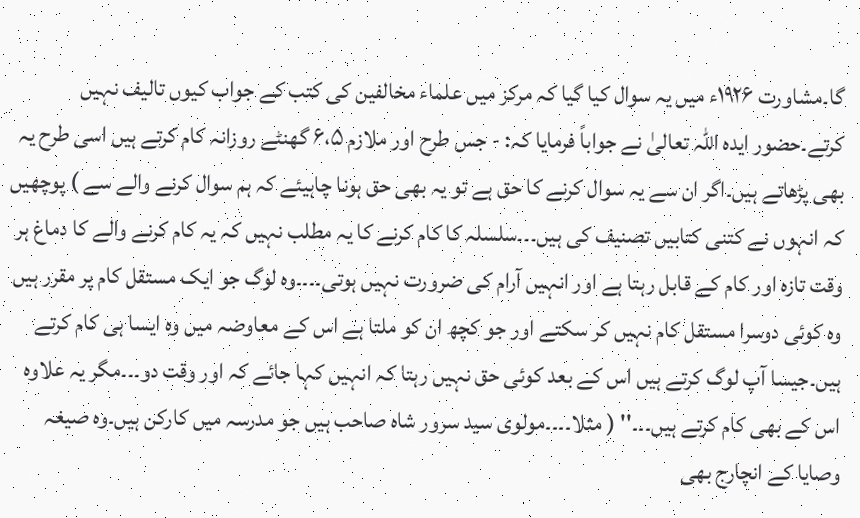گا۔مشاورت ۱۹۲۶ء میں یہ سوال کیا گیا کہ مرکز میں علماء مخالفین کی کتب کے جواب کیوں تالیف نہیں کرتے۔حضور ایدہ اللہ تعالیٰ نے جواباً فرمایا کہ: - جس طرح اور ملازم ۶،۵ گھنٹے روزانہ کام کرتے ہیں اسی طرح یہ بھی پڑھاتے ہیں۔اگر ان سے یہ سوال کرنے کا حق ہے تو یہ بھی حق ہونا چاہیئے کہ ہم سوال کرنے والے سے ) پوچھیں کہ انہوں نے کتنی کتابیں تصنیف کی ہیں۔۔۔سلسلہ کا کام کرنے کا یہ مطلب نہیں کہ یہ کام کرنے والے کا دماغ ہر وقت تازہ اور کام کے قابل رہتا ہے اور انہیں آرام کی ضرورت نہیں ہوتی۔۔۔۔وہ لوگ جو ایک مستقل کام پر مقرر ہیں وہ کوئی دوسرا مستقل کام نہیں کر سکتے اور جو کچھ ان کو ملتا ہے اس کے معاوضہ میں وہ ایسا ہی کام کرتے ہیں۔جیسا آپ لوگ کرتے ہیں اس کے بعد کوئی حق نہیں رہتا کہ انہیں کہا جائے کہ اور وقت دو۔۔۔مگر یہ علاوہ اس کے بھی کام کرتے ہیں۔۔۔'' ( مثلا۔۔۔۔مولوی سید سرور شاہ صاحب ہیں جو مدرسہ میں کارکن ہیں۔وہ صیغہ وصایا کے انچارج بھی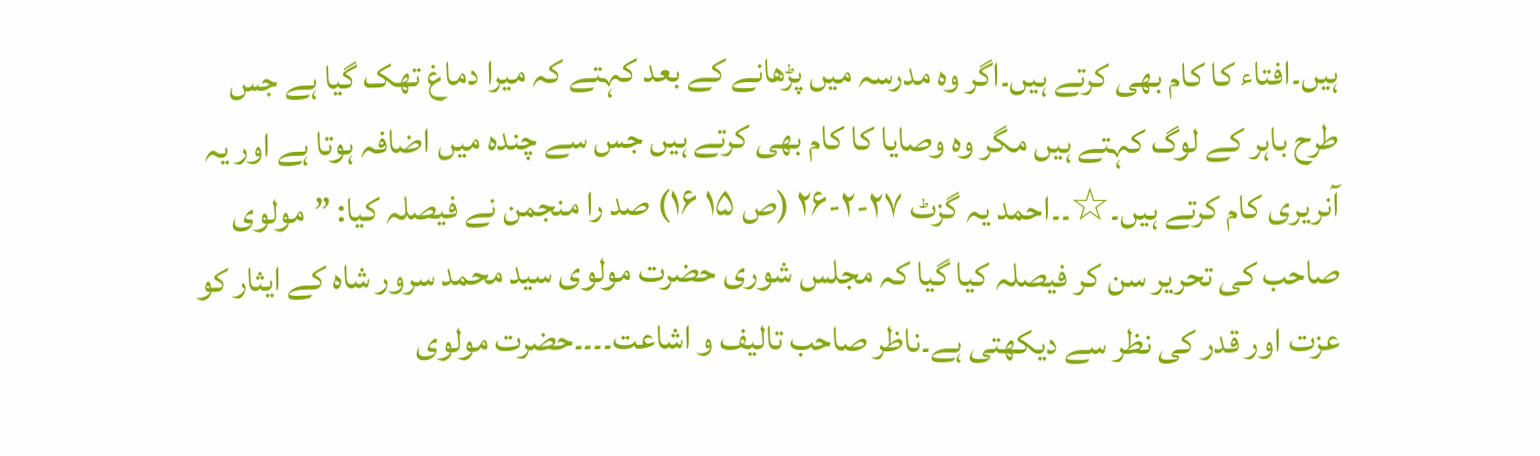ہیں۔افتاء کا کام بھی کرتے ہیں۔اگر وہ مدرسہ میں پڑھانے کے بعد کہتے کہ میرا دماغ تھک گیا ہے جس طرح باہر کے لوگ کہتے ہیں مگر وہ وصایا کا کام بھی کرتے ہیں جس سے چندہ میں اضافہ ہوتا ہے اور یہ آنریری کام کرتے ہیں۔☆۔۔احمد یہ گزٹ ۲۷-۲-۲۶ (ص ۱۵ ۱۶) صد را منجمن نے فیصلہ کیا: ”مولوی صاحب کی تحریر سن کر فیصلہ کیا گیا کہ مجلس شوری حضرت مولوی سید محمد سرور شاہ کے ایثار کو عزت اور قدر کی نظر سے دیکھتی ہے۔ناظر صاحب تالیف و اشاعت۔۔۔۔حضرت مولوی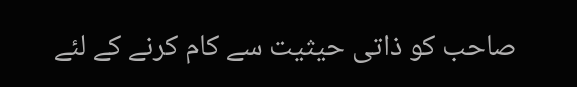صاحب کو ذاتی حیثیت سے کام کرنے کے لئے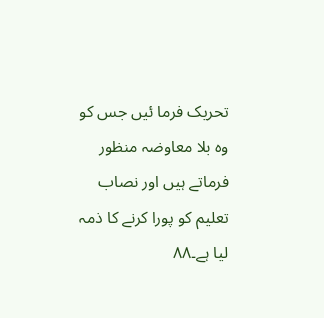تحریک فرما ئیں جس کو وہ بلا معاوضہ منظور فرماتے ہیں اور نصاب تعلیم کو پورا کرنے کا ذمہ لیا ہے۔۸۸